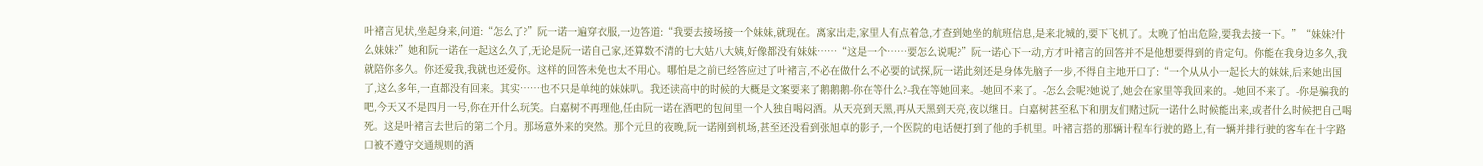叶褚言见状,坐起身来,问道:“怎么了?”阮一诺一遍穿衣服,一边答道:“我要去接场接一个妹妹,就现在。离家出走,家里人有点着急,才查到她坐的航班信息,是来北城的,要下飞机了。太晚了怕出危险,要我去接一下。”“妹妹?什么妹妹?”她和阮一诺在一起这么久了,无论是阮一诺自己家,还算数不清的七大姑八大姨,好像都没有妹妹……“这是一个……要怎么说呢?”阮一诺心下一动,方才叶褚言的回答并不是他想要得到的肯定句。你能在我身边多久,我就陪你多久。你还爱我,我就也还爱你。这样的回答未免也太不用心。哪怕是之前已经答应过了叶褚言,不必在做什么不必要的试探,阮一诺此刻还是身体先脑子一步,不得自主地开口了:“一个从从小一起长大的妹妹,后来她出国了,这么多年,一直都没有回来。其实……也不只是单纯的妹妹叭。我还读高中的时候的大概是文案要来了鹅鹅鹅-你在等什么?-我在等她回来。-她回不来了。-怎么会呢?她说了,她会在家里等我回来的。-她回不来了。-你是骗我的吧,今天又不是四月一号,你在开什么玩笑。白嘉树不再理他,任由阮一诺在酒吧的包间里一个人独自喝闷酒。从天亮到天黑,再从天黑到天亮,夜以继日。白嘉树甚至私下和朋友们赌过阮一诺什么时候能出来,或者什么时候把自己喝死。这是叶褚言去世后的第二个月。那场意外来的突然。那个元旦的夜晚,阮一诺刚到机场,甚至还没看到张旭卓的影子,一个医院的电话便打到了他的手机里。叶褚言搭的那辆计程车行驶的路上,有一辆并排行驶的客车在十字路口被不遵守交通规则的酒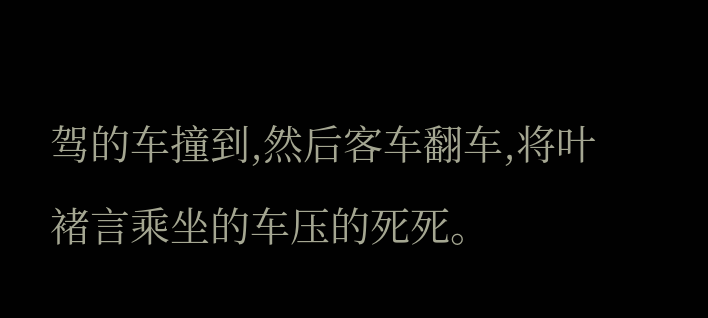驾的车撞到,然后客车翻车,将叶褚言乘坐的车压的死死。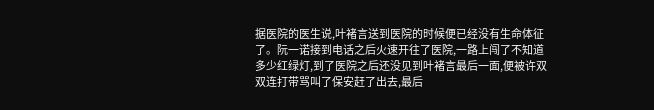据医院的医生说,叶褚言送到医院的时候便已经没有生命体征了。阮一诺接到电话之后火速开往了医院,一路上闯了不知道多少红绿灯,到了医院之后还没见到叶褚言最后一面,便被许双双连打带骂叫了保安赶了出去,最后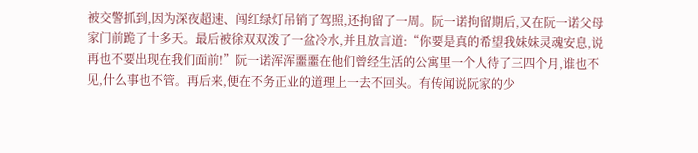被交警抓到,因为深夜超速、闯红绿灯吊销了驾照,还拘留了一周。阮一诺拘留期后,又在阮一诺父母家门前跪了十多天。最后被徐双双泼了一盆冷水,并且放言道:“你要是真的希望我妹妹灵魂安息,说再也不要出现在我们面前!”阮一诺浑浑噩噩在他们曾经生活的公寓里一个人待了三四个月,谁也不见,什么事也不管。再后来,便在不务正业的道理上一去不回头。有传闻说阮家的少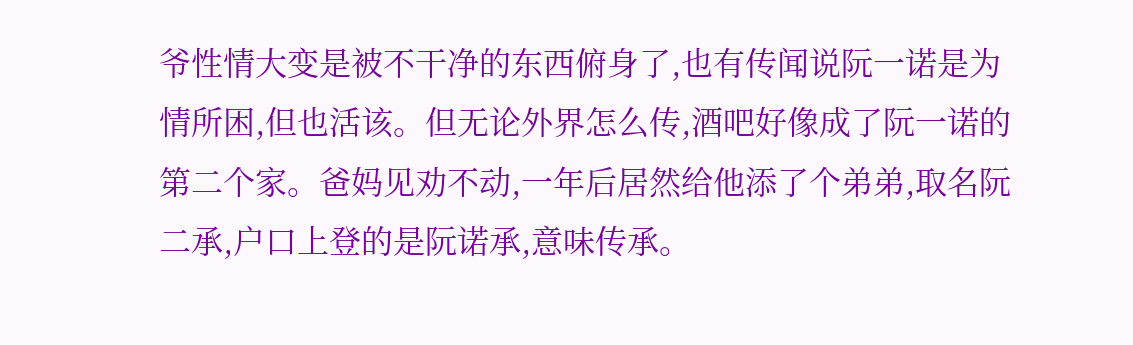爷性情大变是被不干净的东西俯身了,也有传闻说阮一诺是为情所困,但也活该。但无论外界怎么传,酒吧好像成了阮一诺的第二个家。爸妈见劝不动,一年后居然给他添了个弟弟,取名阮二承,户口上登的是阮诺承,意味传承。